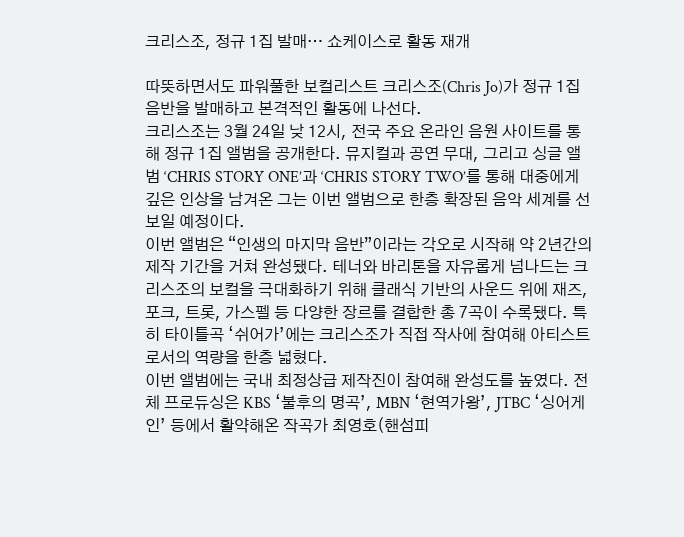크리스조, 정규 1집 발매… 쇼케이스로 활동 재개

따뜻하면서도 파워풀한 보컬리스트 크리스조(Chris Jo)가 정규 1집 음반을 발매하고 본격적인 활동에 나선다.
크리스조는 3월 24일 낮 12시, 전국 주요 온라인 음원 사이트를 통해 정규 1집 앨범을 공개한다. 뮤지컬과 공연 무대, 그리고 싱글 앨범 ‘CHRIS STORY ONE’과 ‘CHRIS STORY TWO’를 통해 대중에게 깊은 인상을 남겨온 그는 이번 앨범으로 한층 확장된 음악 세계를 선보일 예정이다.
이번 앨범은 “인생의 마지막 음반”이라는 각오로 시작해 약 2년간의 제작 기간을 거쳐 완성됐다. 테너와 바리톤을 자유롭게 넘나드는 크리스조의 보컬을 극대화하기 위해 클래식 기반의 사운드 위에 재즈, 포크, 트롯, 가스펠 등 다양한 장르를 결합한 총 7곡이 수록됐다. 특히 타이틀곡 ‘쉬어가’에는 크리스조가 직접 작사에 참여해 아티스트로서의 역량을 한층 넓혔다.
이번 앨범에는 국내 최정상급 제작진이 참여해 완성도를 높였다. 전체 프로듀싱은 KBS ‘불후의 명곡’, MBN ‘현역가왕’, JTBC ‘싱어게인’ 등에서 활약해온 작곡가 최영호(핸섬피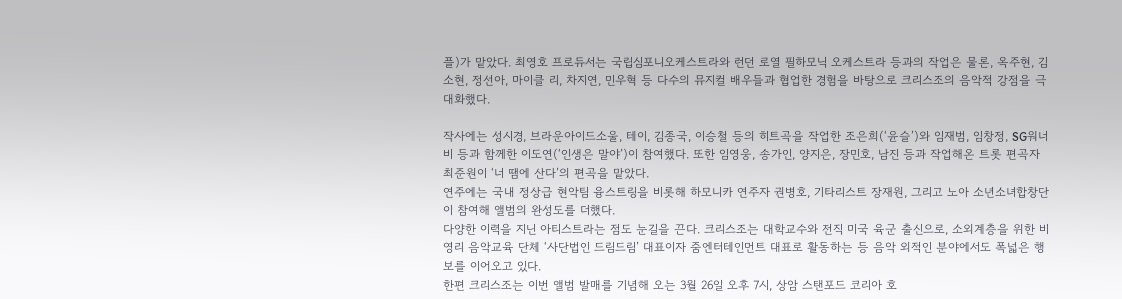플)가 맡았다. 최영호 프로듀서는 국립심포니오케스트라와 런던 로열 필하모닉 오케스트라 등과의 작업은 물론, 옥주현, 김소현, 정선아, 마이클 리, 차지연, 민우혁 등 다수의 뮤지컬 배우들과 협업한 경험을 바탕으로 크리스조의 음악적 강점을 극대화했다.

작사에는 성시경, 브라운아이드소울, 테이, 김종국, 이승철 등의 히트곡을 작업한 조은희(‘윤슬’)와 임재범, 임창정, SG워너비 등과 함께한 이도연(‘인생은 말야’)이 참여했다. 또한 임영웅, 송가인, 양지은, 장민호, 남진 등과 작업해온 트롯 편곡자 최준원이 ‘너 땜에 산다’의 편곡을 맡았다.
연주에는 국내 정상급 현악팀 융스트링을 비롯해 하모니카 연주자 권병호, 기타리스트 장재원, 그리고 노아 소년소녀합창단이 참여해 앨범의 완성도를 더했다.
다양한 이력을 지닌 아티스트라는 점도 눈길을 끈다. 크리스조는 대학교수와 전직 미국 육군 출신으로, 소외계층을 위한 비영리 음악교육 단체 ‘사단법인 드림드림’ 대표이자 줌엔터테인먼트 대표로 활동하는 등 음악 외적인 분야에서도 폭넓은 행보를 이어오고 있다.
한편 크리스조는 이번 앨범 발매를 기념해 오는 3월 26일 오후 7시, 상암 스탠포드 코리아 호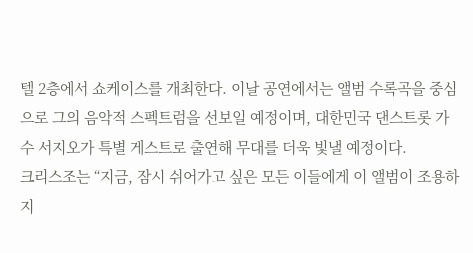텔 2층에서 쇼케이스를 개최한다. 이날 공연에서는 앨범 수록곡을 중심으로 그의 음악적 스펙트럼을 선보일 예정이며, 대한민국 댄스트롯 가수 서지오가 특별 게스트로 출연해 무대를 더욱 빛낼 예정이다.
크리스조는 “지금, 잠시 쉬어가고 싶은 모든 이들에게 이 앨범이 조용하지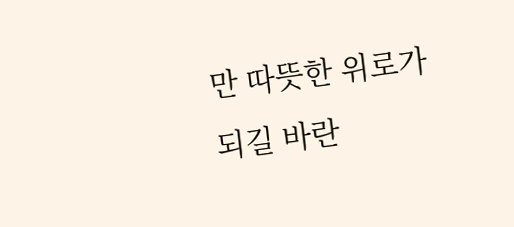만 따뜻한 위로가 되길 바란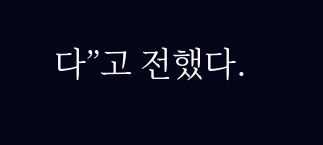다”고 전했다.